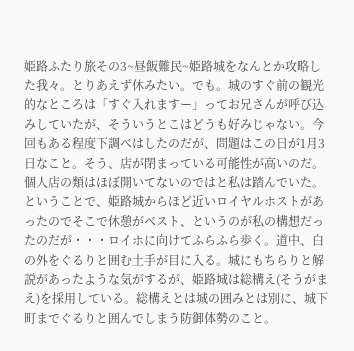姫路ふたり旅その3~昼飯難民~姫路城をなんとか攻略した我々。とりあえず休みたい。でも。城のすぐ前の観光的なところは「すぐ入れますー」ってお兄さんが呼び込みしていたが、そういうとこはどうも好みじゃない。今回もある程度下調べはしたのだが、問題はこの日が1月3日なこと。そう、店が閉まっている可能性が高いのだ。個人店の類はほぼ開いてないのではと私は踏んでいた。ということで、姫路城からほど近いロイヤルホストがあったのでそこで休憩がベスト、というのが私の構想だったのだが・・・ロイホに向けてふらふら歩く。道中、白の外をぐるりと囲む土手が目に入る。城にもちらりと解説があったような気がするが、姫路城は総構え(そうがまえ)を採用している。総構えとは城の囲みとは別に、城下町までぐるりと囲んでしまう防御体勢のこと。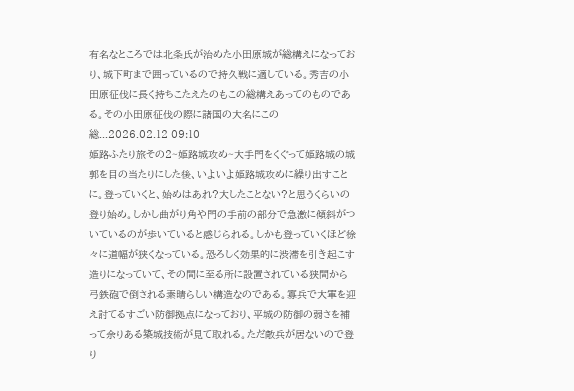有名なところでは北条氏が治めた小田原城が総構えになっており、城下町まで囲っているので持久戦に適している。秀吉の小田原征伐に長く持ちこたえたのもこの総構えあってのものである。その小田原征伐の際に諸国の大名にこの総...2026.02.12 09:10
姫路ふたり旅その2~姫路城攻め~大手門をくぐって姫路城の城郭を目の当たりにした後、いよいよ姫路城攻めに繰り出すことに。登っていくと、始めはあれ?大したことない?と思うくらいの登り始め。しかし曲がり角や門の手前の部分で急激に傾斜がついているのが歩いていると感じられる。しかも登っていくほど徐々に道幅が狭くなっている。恐ろしく効果的に渋滞を引き起こす造りになっていて、その間に至る所に設置されている狭間から弓鉄砲で倒される素晴らしい構造なのである。寡兵で大軍を迎え討てるすごい防御拠点になっており、平城の防御の弱さを補って余りある築城技術が見て取れる。ただ敵兵が居ないので登り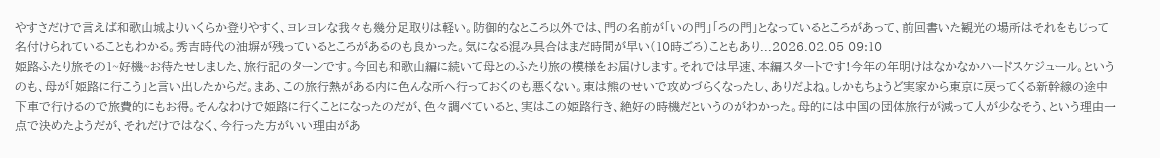やすさだけで言えば和歌山城よりいくらか登りやすく、ヨレヨレな我々も幾分足取りは軽い。防御的なところ以外では、門の名前が「いの門」「ろの門」となっているところがあって、前回書いた観光の場所はそれをもじって名付けられていることもわかる。秀吉時代の油塀が残っているところがあるのも良かった。気になる混み具合はまだ時間が早い(10時ごろ)こともあり...2026.02.05 09:10
姫路ふたり旅その1~好機~お待たせしました、旅行記のターンです。今回も和歌山編に続いて母とのふたり旅の模様をお届けします。それでは早速、本編スタートです!今年の年明けはなかなかハードスケジュール。というのも、母が「姫路に行こう」と言い出したからだ。まあ、この旅行熱がある内に色んな所へ行っておくのも悪くない。東は熊のせいで攻めづらくなったし、ありだよね。しかもちょうど実家から東京に戻ってくる新幹線の途中下車で行けるので旅費的にもお得。そんなわけで姫路に行くことになったのだが、色々調べていると、実はこの姫路行き、絶好の時機だというのがわかった。母的には中国の団体旅行が減って人が少なそう、という理由一点で決めたようだが、それだけではなく、今行った方がいい理由があ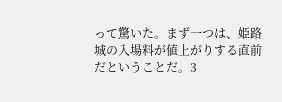って驚いた。まず一つは、姫路城の入場料が値上がりする直前だということだ。3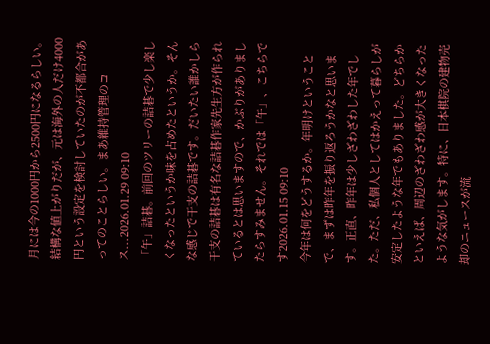月には今の1000円から2500円になるらしい。結構な値上がりだが、元は海外の人だけ4000円という設定を検討していたのが不都合があってのことらしい。まあ維持管理のコス...2026.01.29 09:10
「午」詰碁。前回のツリーの詰碁で少し楽しくなったというか味を占めたというか。そんな感じで干支の詰碁です。だいたい誰かしら干支の詰碁は有名な詰碁作家先生方が作られているとは思いますので、かぶりがありましたらすみません。それでは「午」、こちらです2026.01.15 09:10
今年は何をどうするか。年明けということで、まずは昨年を振り返ろうかなと思います。正直、昨年は少しざわざわした年でした。ただ、私個人としてはかえって暮らしが安定したような年でもありました。どちらかといえば、周辺のざわざわ感が大きくなったような気がします。特に、日本棋院の建物売却のニュースが流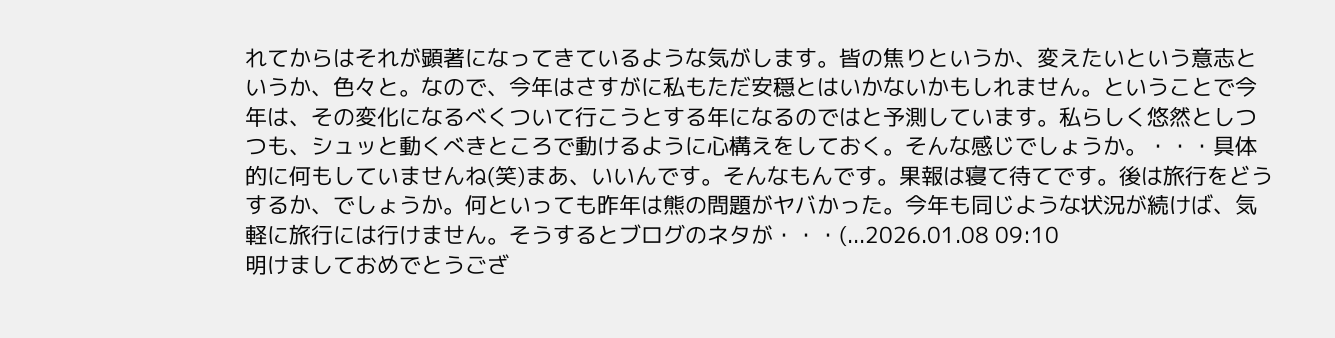れてからはそれが顕著になってきているような気がします。皆の焦りというか、変えたいという意志というか、色々と。なので、今年はさすがに私もただ安穏とはいかないかもしれません。ということで今年は、その変化になるべくついて行こうとする年になるのではと予測しています。私らしく悠然としつつも、シュッと動くべきところで動けるように心構えをしておく。そんな感じでしょうか。・・・具体的に何もしていませんね(笑)まあ、いいんです。そんなもんです。果報は寝て待てです。後は旅行をどうするか、でしょうか。何といっても昨年は熊の問題がヤバかった。今年も同じような状況が続けば、気軽に旅行には行けません。そうするとブログのネタが・・・(...2026.01.08 09:10
明けましておめでとうござ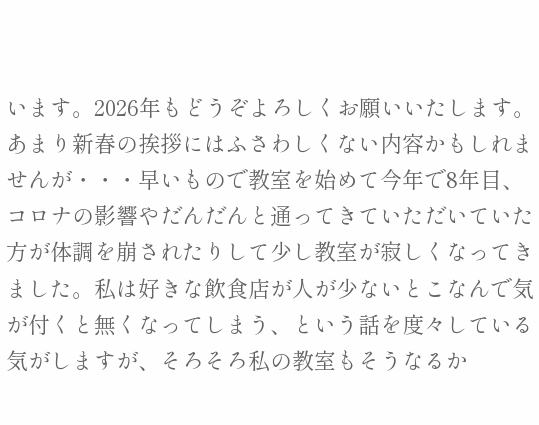います。2026年もどうぞよろしくお願いいたします。あまり新春の挨拶にはふさわしくない内容かもしれませんが・・・早いもので教室を始めて今年で8年目、コロナの影響やだんだんと通ってきていただいていた方が体調を崩されたりして少し教室が寂しくなってきました。私は好きな飲食店が人が少ないとこなんで気が付くと無くなってしまう、という話を度々している気がしますが、そろそろ私の教室もそうなるか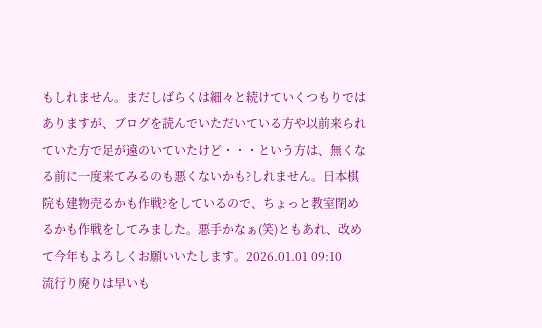もしれません。まだしばらくは細々と続けていくつもりではありますが、ブログを読んでいただいている方や以前来られていた方で足が遠のいていたけど・・・という方は、無くなる前に一度来てみるのも悪くないかも?しれません。日本棋院も建物売るかも作戦?をしているので、ちょっと教室閉めるかも作戦をしてみました。悪手かなぁ(笑)ともあれ、改めて今年もよろしくお願いいたします。2026.01.01 09:10
流行り廃りは早いも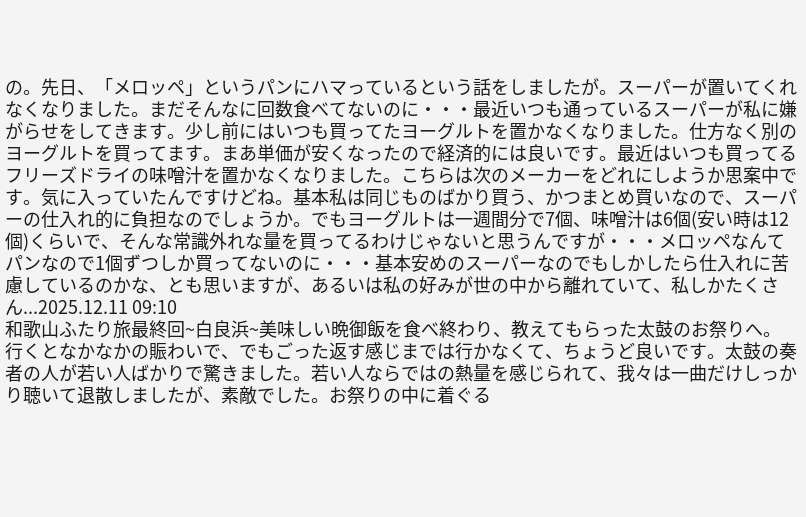の。先日、「メロッペ」というパンにハマっているという話をしましたが。スーパーが置いてくれなくなりました。まだそんなに回数食べてないのに・・・最近いつも通っているスーパーが私に嫌がらせをしてきます。少し前にはいつも買ってたヨーグルトを置かなくなりました。仕方なく別のヨーグルトを買ってます。まあ単価が安くなったので経済的には良いです。最近はいつも買ってるフリーズドライの味噌汁を置かなくなりました。こちらは次のメーカーをどれにしようか思案中です。気に入っていたんですけどね。基本私は同じものばかり買う、かつまとめ買いなので、スーパーの仕入れ的に負担なのでしょうか。でもヨーグルトは一週間分で7個、味噌汁は6個(安い時は12個)くらいで、そんな常識外れな量を買ってるわけじゃないと思うんですが・・・メロッペなんてパンなので1個ずつしか買ってないのに・・・基本安めのスーパーなのでもしかしたら仕入れに苦慮しているのかな、とも思いますが、あるいは私の好みが世の中から離れていて、私しかたくさん...2025.12.11 09:10
和歌山ふたり旅最終回~白良浜~美味しい晩御飯を食べ終わり、教えてもらった太鼓のお祭りへ。行くとなかなかの賑わいで、でもごった返す感じまでは行かなくて、ちょうど良いです。太鼓の奏者の人が若い人ばかりで驚きました。若い人ならではの熱量を感じられて、我々は一曲だけしっかり聴いて退散しましたが、素敵でした。お祭りの中に着ぐる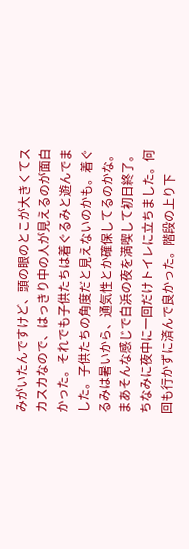みがいたんですけど、頭の眼のとこが大きくてスカスカなので、はっきり中の人が見えるのが面白かった。それでも子供たちは着ぐるみと遊んでました。子供たちの角度だと見えないのかも。着ぐるみは暑いから、通気性とか確保してるのかな。まあそんな感じで白浜の夜を満喫して初日終了。ちなみに夜中に一回だけトイレに立ちました。何回も行かずに済んで良かった。階段の上り下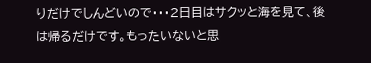りだけでしんどいので・・・2日目はサクッと海を見て、後は帰るだけです。もったいないと思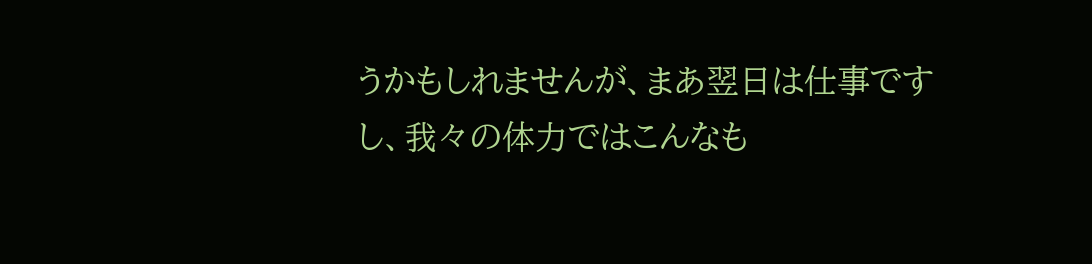うかもしれませんが、まあ翌日は仕事ですし、我々の体力ではこんなも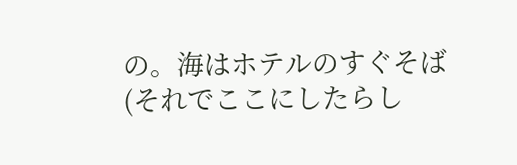の。海はホテルのすぐそば(それでここにしたらし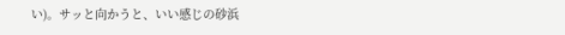い)。サッと向かうと、いい感じの砂浜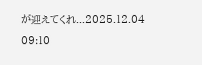が迎えてくれ...2025.12.04 09:10